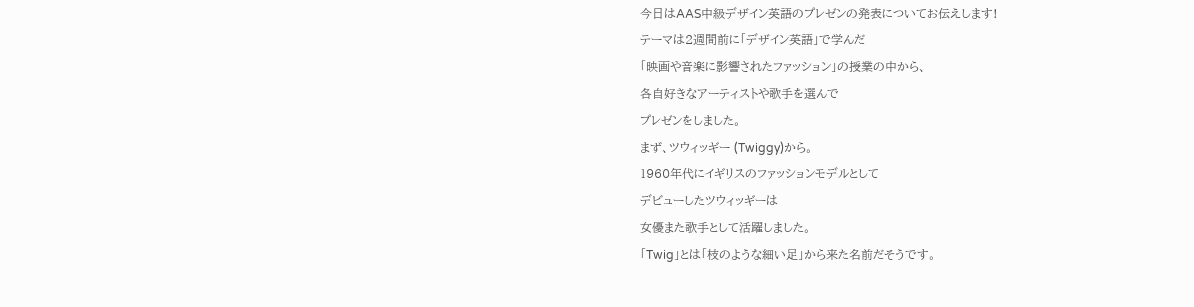今日はAAS中級デザイン英語のプレゼンの発表についてお伝えします!
テーマは2週間前に「デザイン英語」で学んだ
「映画や音楽に影響されたファッション」の授業の中から、
各自好きなアーティストや歌手を選んで
プレゼンをしました。
まず、ツウィッギー (Twiggy)から。
1960年代にイギリスのファッションモデルとして
デビューしたツウィッギーは
女優また歌手として活躍しました。
「Twig」とは「枝のような細い足」から来た名前だそうです。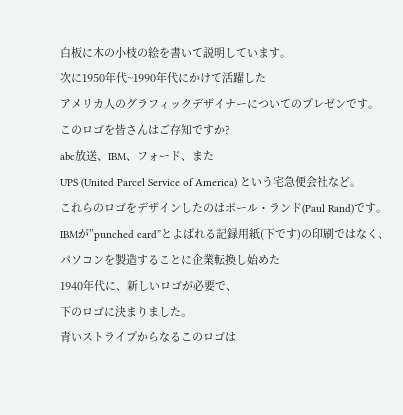白板に木の小枝の絵を書いて説明しています。
次に1950年代~1990年代にかけて活躍した
アメリカ人のグラフィックデザイナーについてのプレゼンです。
このロゴを皆さんはご存知ですか?
abc放送、IBM、フォード、また
UPS (United Parcel Service of America) という宅急便会社など。
これらのロゴをデザインしたのはポール・ランド(Paul Rand)です。
IBMが”punched card”とよばれる記録用紙(下です)の印刷ではなく、
パソコンを製造することに企業転換し始めた
1940年代に、新しいロゴが必要で、
下のロゴに決まりました。
青いストライプからなるこのロゴは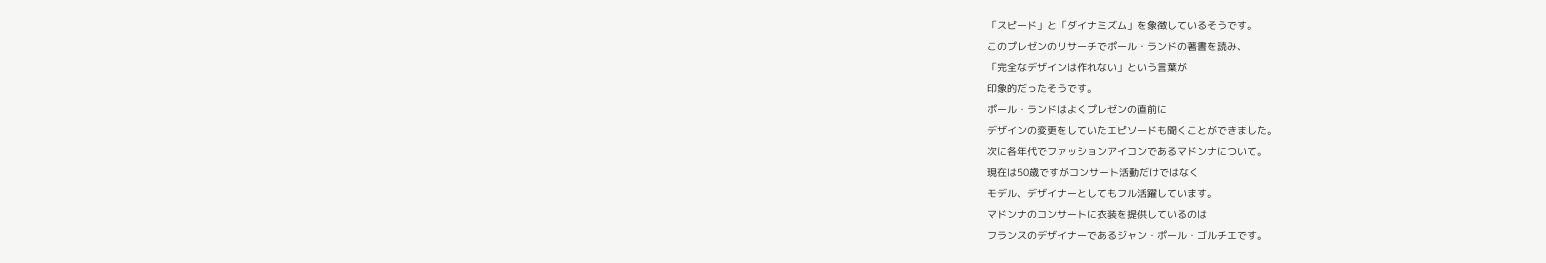「スピード」と「ダイナミズム」を象徴しているそうです。
このプレゼンのリサーチでポール・ランドの著書を読み、
「完全なデザインは作れない」という言葉が
印象的だったそうです。
ポール・ランドはよくプレゼンの直前に
デザインの変更をしていたエピソードも聞くことができました。
次に各年代でファッションアイコンであるマドンナについて。
現在は50歳ですがコンサート活動だけではなく
モデル、デザイナーとしてもフル活躍しています。
マドンナのコンサートに衣装を提供しているのは
フランスのデザイナーであるジャン・ポール・ゴルチエです。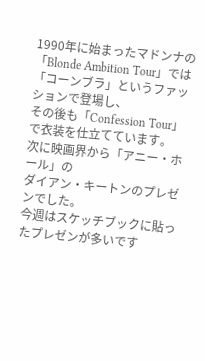1990年に始まったマドンナの「Blonde Ambition Tour」では
「コーンブラ」というファッションで登場し、
その後も「Confession Tour」で衣装を仕立てています。
次に映画界から「アニー・ホール」の
ダイアン・キートンのプレゼンでした。
今週はスケッチブックに貼ったプレゼンが多いです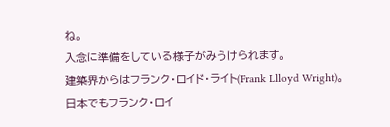ね。
入念に準備をしている様子がみうけられます。
建築界からはフランク・ロイド・ライト(Frank Llloyd Wright)。
日本でもフランク・ロイ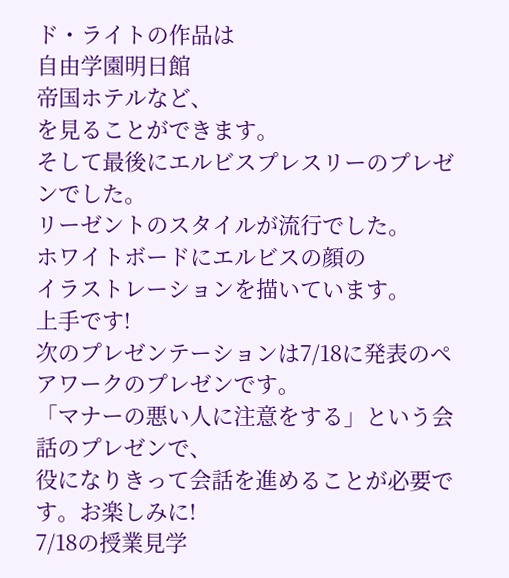ド・ライトの作品は
自由学園明日館
帝国ホテルなど、
を見ることができます。
そして最後にエルビスプレスリーのプレゼンでした。
リーゼントのスタイルが流行でした。
ホワイトボードにエルビスの顔の
イラストレーションを描いています。
上手です!
次のプレゼンテーションは7/18に発表のペアワークのプレゼンです。
「マナーの悪い人に注意をする」という会話のプレゼンで、
役になりきって会話を進めることが必要です。お楽しみに!
7/18の授業見学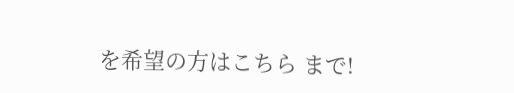を希望の方はこちら まで!